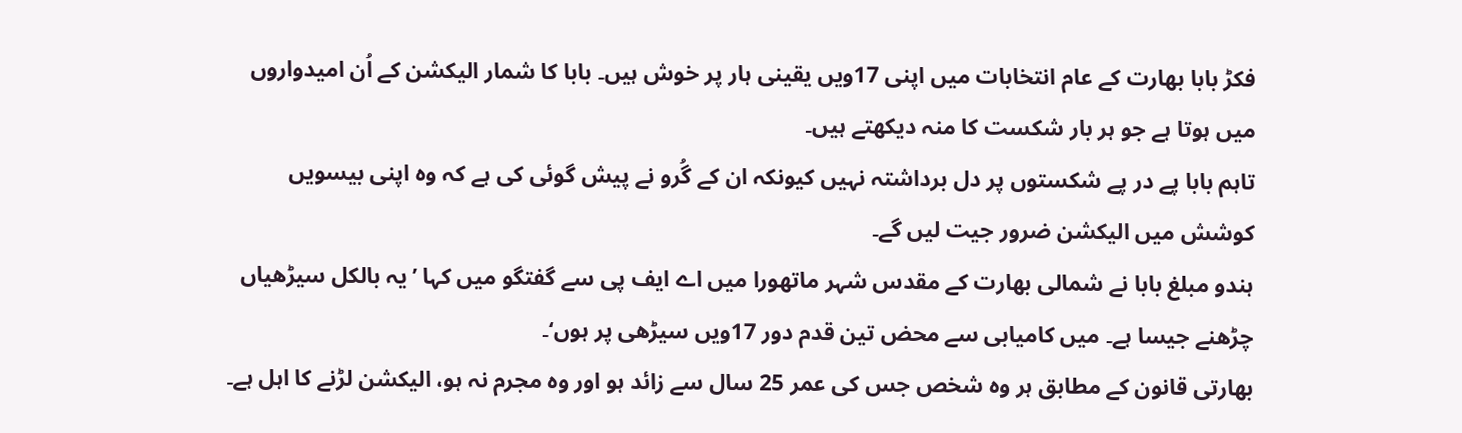فکڑ بابا بھارت کے عام انتخابات میں اپنی 17ویں یقینی ہار پر خوش ہیں۔ بابا کا شمار الیکشن کے اُن امیدواروں میں ہوتا ہے جو ہر بار شکست کا منہ دیکھتے ہیں۔
تاہم بابا پے در پے شکستوں پر دل برداشتہ نہیں کیونکہ ان کے گُرو نے پیش گوئی کی ہے کہ وہ اپنی بیسویں کوشش میں الیکشن ضرور جیت لیں گے۔
ہندو مبلغ بابا نے شمالی بھارت کے مقدس شہر ماتھورا میں اے ایف پی سے گفتگو میں کہا ’یہ بالکل سیڑھیاں چڑھنے جیسا ہے۔ میں کامیابی سے محض تین قدم دور 17ویں سیڑھی پر ہوں‘۔
بھارتی قانون کے مطابق ہر وہ شخص جس کی عمر 25 سال سے زائد ہو اور وہ مجرم نہ ہو، الیکشن لڑنے کا اہل ہے۔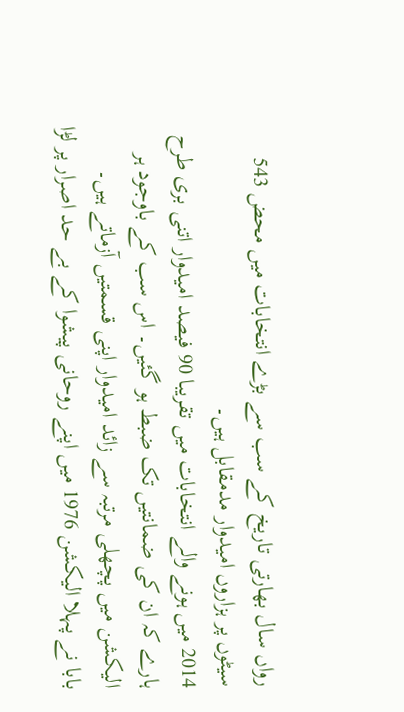رواں سال بھارتی تاریخ کے سب سے بڑے انتخابات میں محض 543 سیٹوں پر ہزاروں امیدوار مدمقابل ہیں۔
2014 میں ہونے والے انتخابات میں تقریبا 90 فیصد امیدوار اتنی بری طرح ہارے کہ ان کی ضمانتیں تک ضبط ہو گئیں۔ اس سب کے باوجود ہر الیکشن میں پچھلی مرتبہ سے زائد امیدوار اپنی قسمتیں آزماتے ہیں۔
بابا نے پہلا الیکشن 1976 میں اپنے روحانی پیشوا کے بے حد اصرار پر لڑا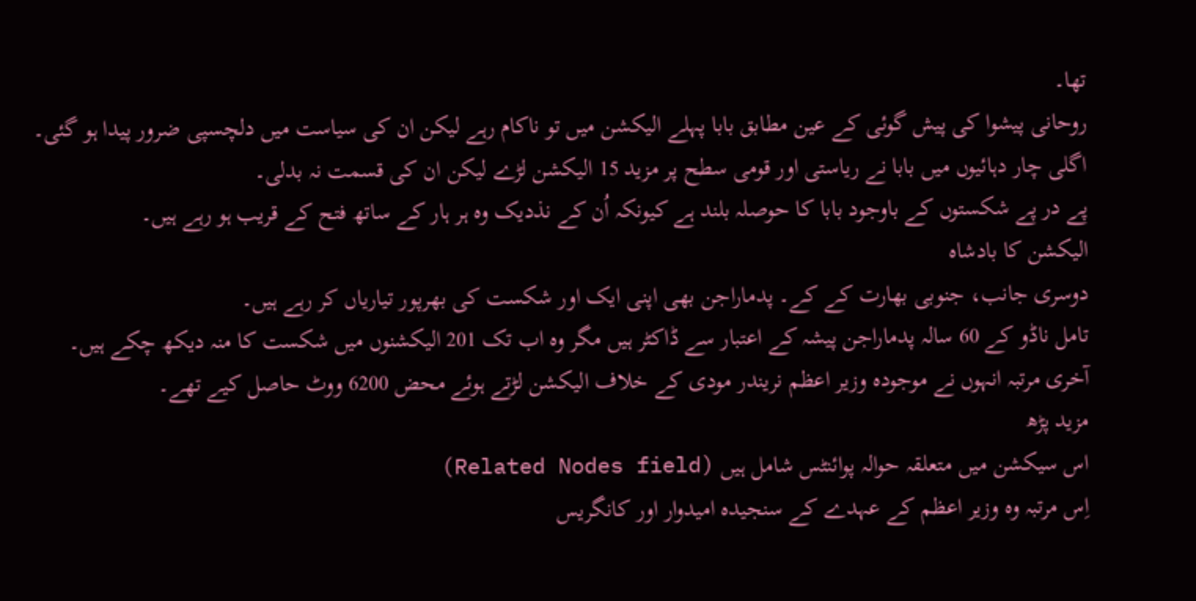تھا۔
روحانی پیشوا کی پیش گوئی کے عین مطابق بابا پہلے الیکشن میں تو ناکام رہے لیکن ان کی سیاست میں دلچسپی ضرور پیدا ہو گئی۔
اگلی چار دہائیوں میں بابا نے ریاستی اور قومی سطح پر مزید 15 الیکشن لڑے لیکن ان کی قسمت نہ بدلی۔
پے در پے شکستوں کے باوجود بابا کا حوصلہ بلند ہے کیونکہ اُن کے نذدیک وہ ہر ہار کے ساتھ فتح کے قریب ہو رہے ہیں۔
الیکشن کا بادشاہ
دوسری جانب، جنوبی بھارت کے کے۔ پدماراجن بھی اپنی ایک اور شکست کی بھرپور تیاریاں کر رہے ہیں۔
تامل ناڈو کے 60 سالہ پدماراجن پیشہ کے اعتبار سے ڈاکٹر ہیں مگر وہ اب تک 201 الیکشنوں میں شکست کا منہ دیکھ چکے ہیں۔
آخری مرتبہ انہوں نے موجودہ وزیر اعظم نریندر مودی کے خلاف الیکشن لڑتے ہوئے محض 6200 ووٹ حاصل کیے تھے۔
مزید پڑھ
اس سیکشن میں متعلقہ حوالہ پوائنٹس شامل ہیں (Related Nodes field)
اِس مرتبہ وہ وزیر اعظم کے عہدے کے سنجیدہ امیدوار اور کانگریس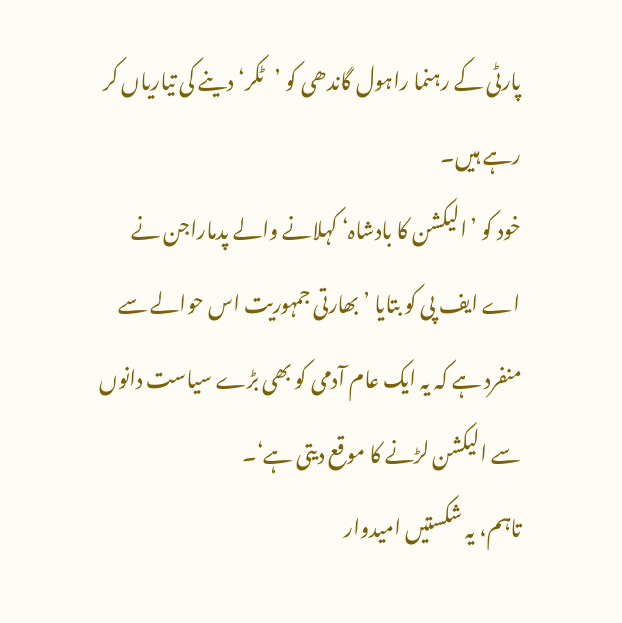پارٹی کے رہنما راہول گاندھی کو ’ٹکر‘ دینے کی تیاریاں کر رہے ہیں۔
خود کو ’الیکشن کا بادشاہ‘ کہلانے والے پدماراجن نے اے ایف پی کو بتایا ’بھارتی جمہوریت اس حوالے سے منفرد ہے کہ یہ ایک عام آدمی کو بھی بڑے سیاست دانوں سے الیکشن لڑنے کا موقع دیتی ہے‘۔
تاہم، یہ شکستیں امیدوار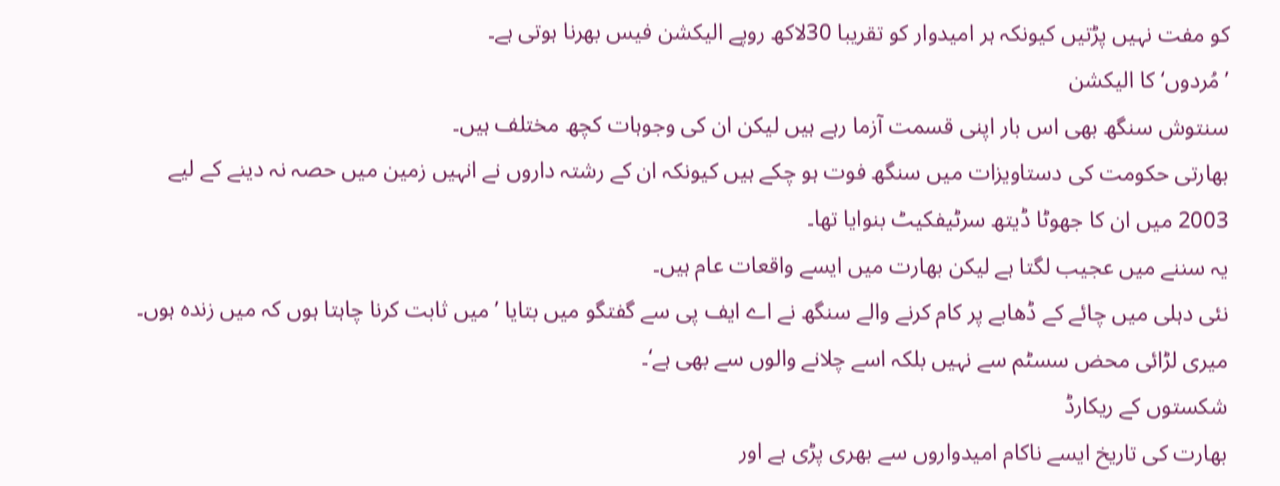کو مفت نہیں پڑتیں کیونکہ ہر امیدوار کو تقریبا 30لاکھ روپے الیکشن فیس بھرنا ہوتی ہے۔
’مُردوں‘ کا الیکشن
سنتوش سنگھ بھی اس بار اپنی قسمت آزما رہے ہیں لیکن ان کی وجوہات کچھ مختلف ہیں۔
بھارتی حکومت کی دستاویزات میں سنگھ فوت ہو چکے ہیں کیونکہ ان کے رشتہ داروں نے انہیں زمین میں حصہ نہ دینے کے لیے 2003 میں ان کا جھوٹا ڈیتھ سرٹیفکیٹ بنوایا تھا۔
یہ سننے میں عجیب لگتا ہے لیکن بھارت میں ایسے واقعات عام ہیں۔
نئی دہلی میں چائے کے ڈھابے پر کام کرنے والے سنگھ نے اے ایف پی سے گفتگو میں بتایا ’ میں ثابت کرنا چاہتا ہوں کہ میں زندہ ہوں۔ میری لڑائی محض سسٹم سے نہیں بلکہ اسے چلانے والوں سے بھی ہے‘۔
شکستوں کے ریکارڈ
بھارت کی تاریخ ایسے ناکام امیدواروں سے بھری پڑی ہے اور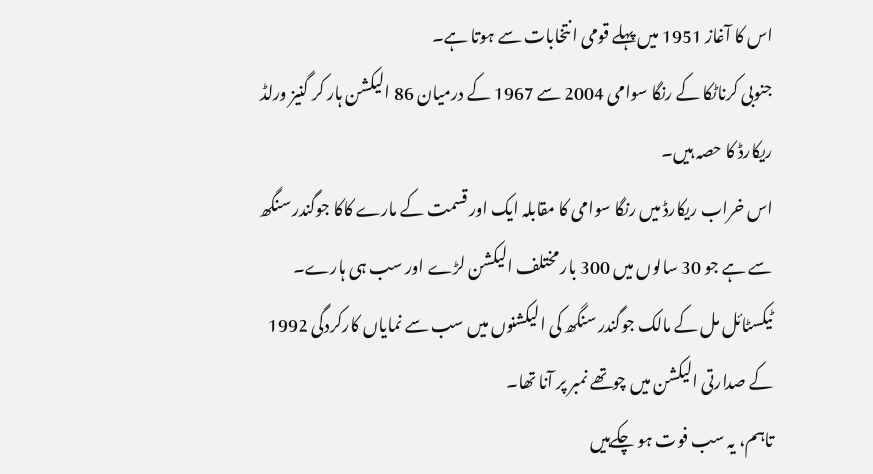اس کا آغاز 1951 میں پہلے قومی انتخابات سے ہوتا ہے۔
جنوبی کرناٹکا کے رنگا سوامی 2004 سے 1967 کے درمیان 86 الیکشن ہار کر گنیز ورلڈ ریکارڈ کا حصہ ہیں۔
اس خراب ریکارڈ میں رنگا سوامی کا مقابلہ ایک اور قسمت کے مارے کاکا جوگندر سنگھ سے ہے جو 30 سالوں میں 300 بار مختلف الیکشن لڑے اور سب ہی ہارے۔
ٹیکسٹائل مل کے مالک جوگندر سنگھ کی الیکشنوں میں سب سے نمایاں کارکردگی 1992 کے صدارتی الیکشن میں چوتھے نمبر پر آنا تھا۔
تاہم، یہ سب فوت ہو چکےہیں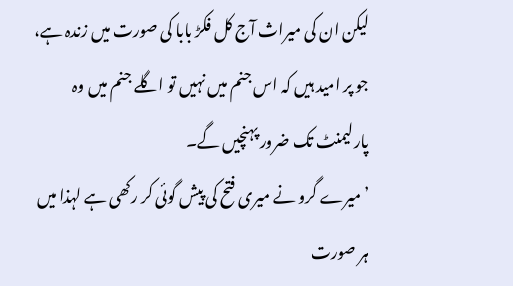لیکن ان کی میراث آج کل فکڑ بابا کی صورت میں زندہ ہے، جو پر امید ہیں کہ اس جنم میں نہیں تو اگلے جنم میں وہ پارلیمنٹ تک ضرور پہنچیں گے۔
’میرے گرو نے میری فتح کی پیش گوئی کر رکھی ہے لہذا میں ہر صورت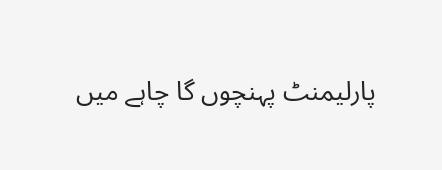پارلیمنٹ پہنچوں گا چاہے میں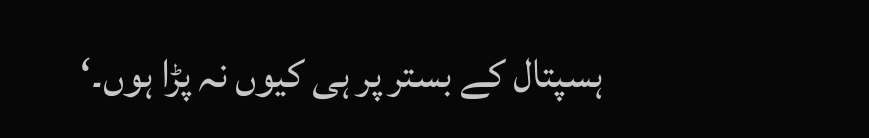ہسپتال کے بستر پر ہی کیوں نہ پڑا ہوں۔‘